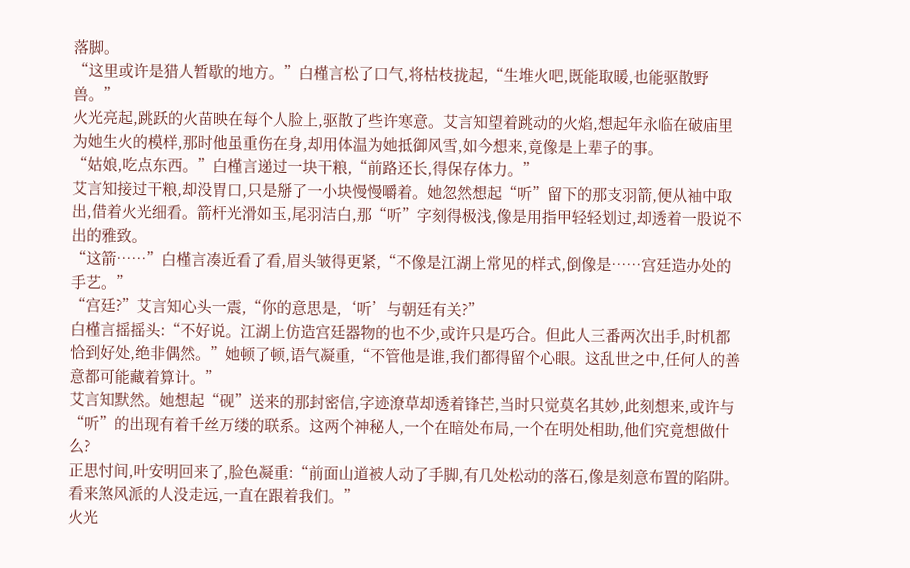落脚。
“这里或许是猎人暂歇的地方。”白槿言松了口气,将枯枝拢起,“生堆火吧,既能取暖,也能驱散野兽。”
火光亮起,跳跃的火苗映在每个人脸上,驱散了些许寒意。艾言知望着跳动的火焰,想起年永临在破庙里为她生火的模样,那时他虽重伤在身,却用体温为她抵御风雪,如今想来,竟像是上辈子的事。
“姑娘,吃点东西。”白槿言递过一块干粮,“前路还长,得保存体力。”
艾言知接过干粮,却没胃口,只是掰了一小块慢慢嚼着。她忽然想起“听”留下的那支羽箭,便从袖中取出,借着火光细看。箭杆光滑如玉,尾羽洁白,那“听”字刻得极浅,像是用指甲轻轻划过,却透着一股说不出的雅致。
“这箭……”白槿言凑近看了看,眉头皱得更紧,“不像是江湖上常见的样式,倒像是……宫廷造办处的手艺。”
“宫廷?”艾言知心头一震,“你的意思是,‘听’与朝廷有关?”
白槿言摇摇头:“不好说。江湖上仿造宫廷器物的也不少,或许只是巧合。但此人三番两次出手,时机都恰到好处,绝非偶然。”她顿了顿,语气凝重,“不管他是谁,我们都得留个心眼。这乱世之中,任何人的善意都可能藏着算计。”
艾言知默然。她想起“砚”送来的那封密信,字迹潦草却透着锋芒,当时只觉莫名其妙,此刻想来,或许与“听”的出现有着千丝万缕的联系。这两个神秘人,一个在暗处布局,一个在明处相助,他们究竟想做什么?
正思忖间,叶安明回来了,脸色凝重:“前面山道被人动了手脚,有几处松动的落石,像是刻意布置的陷阱。看来煞风派的人没走远,一直在跟着我们。”
火光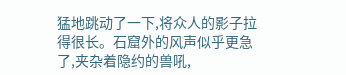猛地跳动了一下,将众人的影子拉得很长。石窟外的风声似乎更急了,夹杂着隐约的兽吼,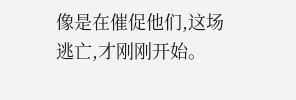像是在催促他们,这场逃亡,才刚刚开始。